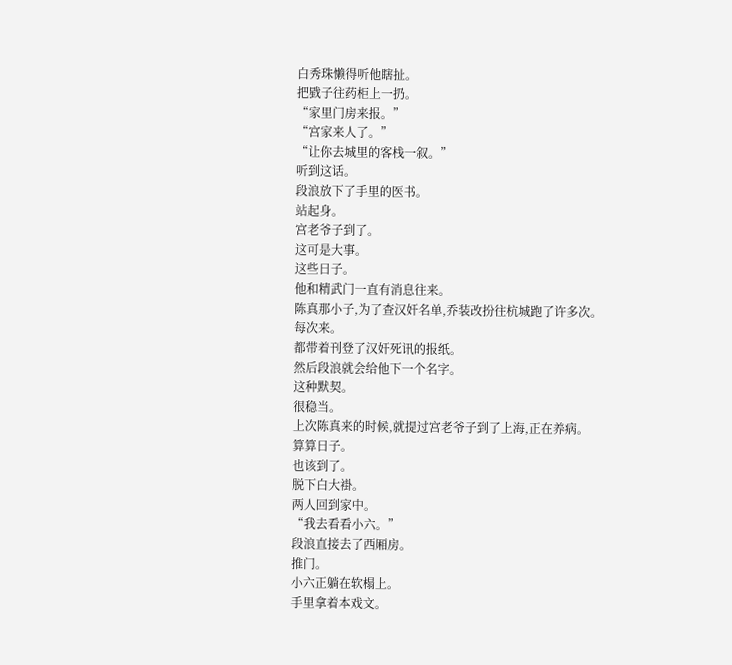白秀珠懒得听他瞎扯。
把戥子往药柜上一扔。
“家里门房来报。”
“宫家来人了。”
“让你去城里的客栈一叙。”
听到这话。
段浪放下了手里的医书。
站起身。
宫老爷子到了。
这可是大事。
这些日子。
他和精武门一直有消息往来。
陈真那小子,为了查汉奸名单,乔装改扮往杭城跑了许多次。
每次来。
都带着刊登了汉奸死讯的报纸。
然后段浪就会给他下一个名字。
这种默契。
很稳当。
上次陈真来的时候,就提过宫老爷子到了上海,正在养病。
算算日子。
也该到了。
脱下白大褂。
两人回到家中。
“我去看看小六。”
段浪直接去了西厢房。
推门。
小六正躺在软榻上。
手里拿着本戏文。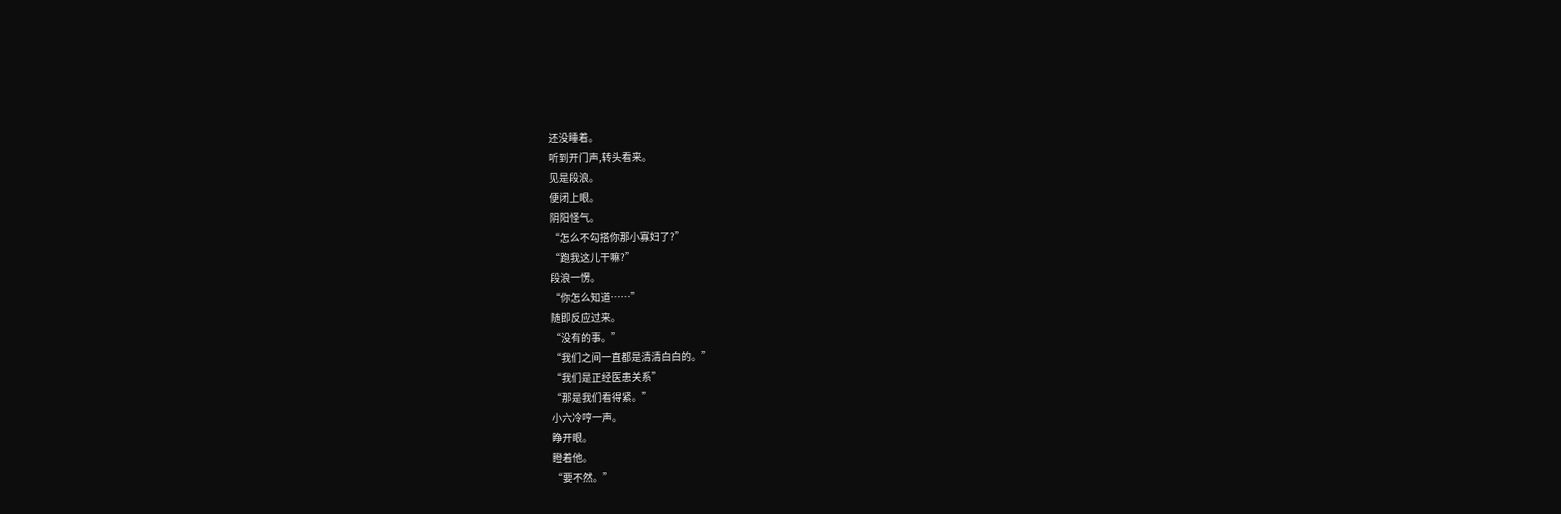还没睡着。
听到开门声,转头看来。
见是段浪。
便闭上眼。
阴阳怪气。
“怎么不勾搭你那小寡妇了?”
“跑我这儿干嘛?”
段浪一愣。
“你怎么知道……”
随即反应过来。
“没有的事。”
“我们之间一直都是清清白白的。”
“我们是正经医患关系”
“那是我们看得紧。”
小六冷哼一声。
睁开眼。
瞪着他。
“要不然。”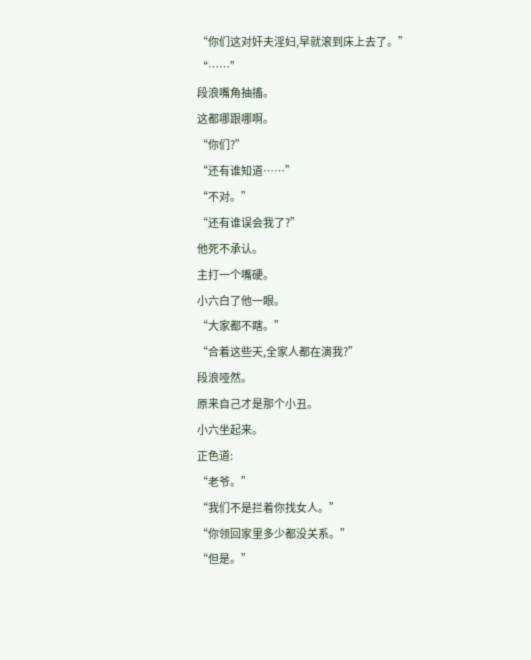“你们这对奸夫淫妇,早就滚到床上去了。”
“……”
段浪嘴角抽搐。
这都哪跟哪啊。
“你们?”
“还有谁知道……”
“不对。”
“还有谁误会我了?”
他死不承认。
主打一个嘴硬。
小六白了他一眼。
“大家都不瞎。”
“合着这些天,全家人都在演我?”
段浪哑然。
原来自己才是那个小丑。
小六坐起来。
正色道:
“老爷。”
“我们不是拦着你找女人。”
“你领回家里多少都没关系。”
“但是。”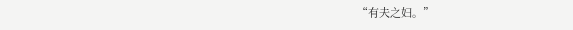“有夫之妇。”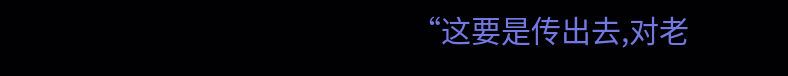“这要是传出去,对老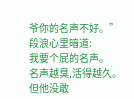爷你的名声不好。”
段浪心里暗道:
我要个屁的名声。
名声越臭,活得越久。
但他没敢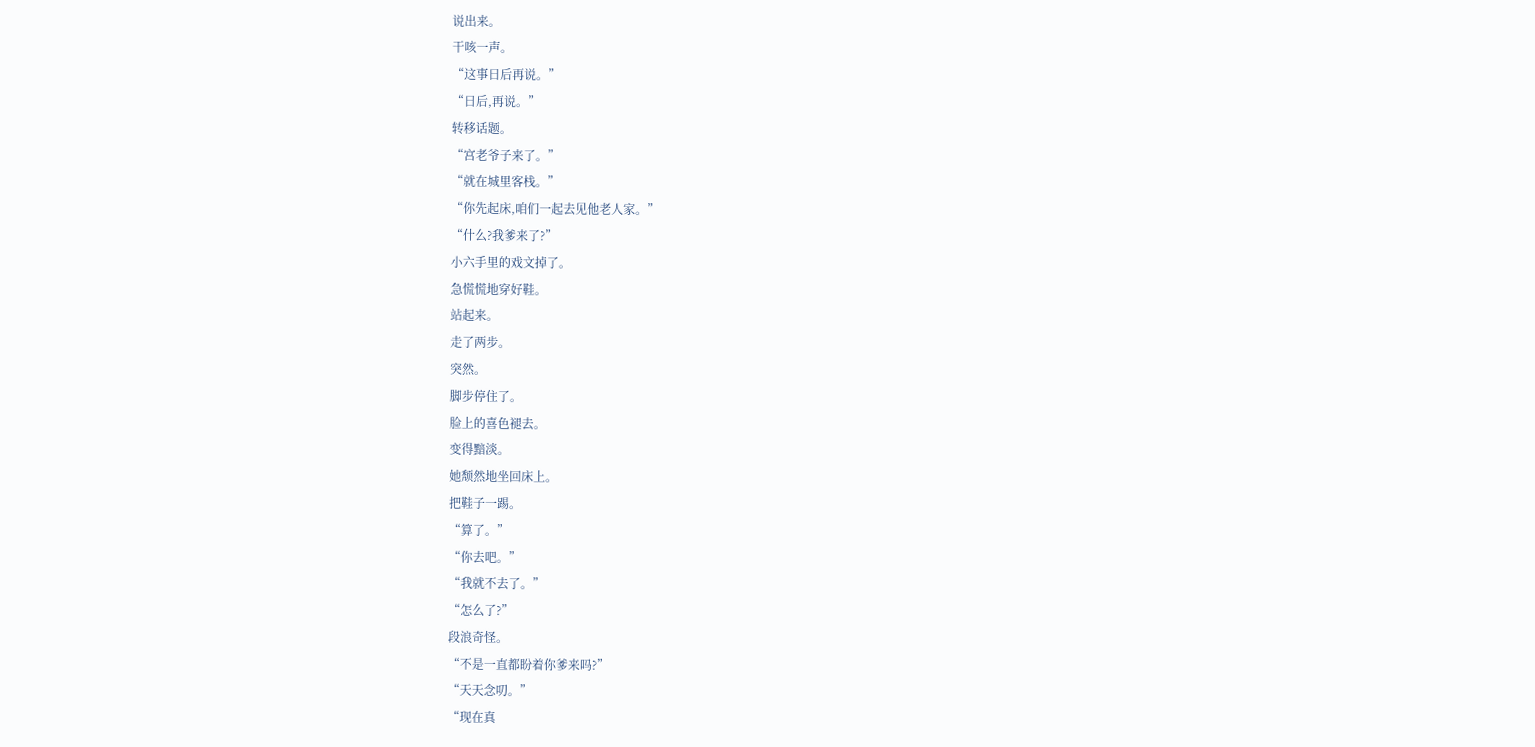说出来。
干咳一声。
“这事日后再说。”
“日后,再说。”
转移话题。
“宫老爷子来了。”
“就在城里客栈。”
“你先起床,咱们一起去见他老人家。”
“什么?我爹来了?”
小六手里的戏文掉了。
急慌慌地穿好鞋。
站起来。
走了两步。
突然。
脚步停住了。
脸上的喜色褪去。
变得黯淡。
她颓然地坐回床上。
把鞋子一踢。
“算了。”
“你去吧。”
“我就不去了。”
“怎么了?”
段浪奇怪。
“不是一直都盼着你爹来吗?”
“天天念叨。”
“现在真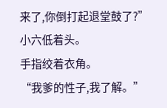来了,你倒打起退堂鼓了?”
小六低着头。
手指绞着衣角。
“我爹的性子,我了解。”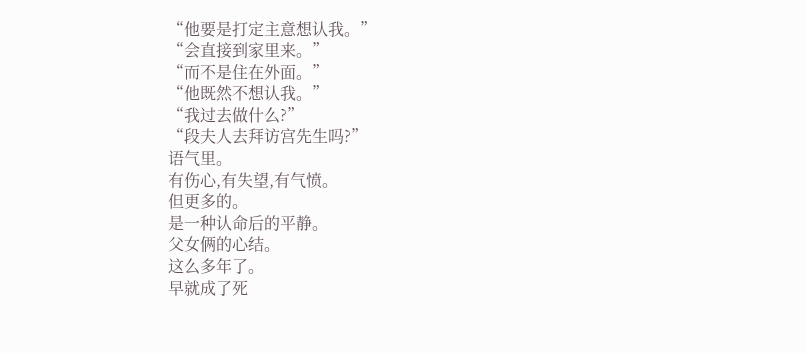“他要是打定主意想认我。”
“会直接到家里来。”
“而不是住在外面。”
“他既然不想认我。”
“我过去做什么?”
“段夫人去拜访宫先生吗?”
语气里。
有伤心,有失望,有气愤。
但更多的。
是一种认命后的平静。
父女俩的心结。
这么多年了。
早就成了死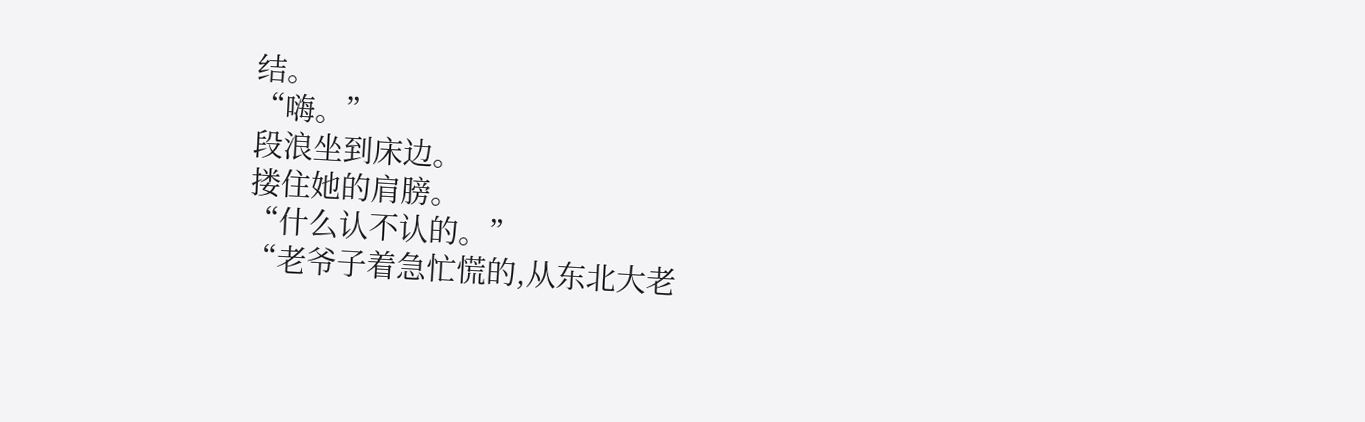结。
“嗨。”
段浪坐到床边。
搂住她的肩膀。
“什么认不认的。”
“老爷子着急忙慌的,从东北大老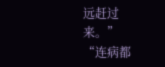远赶过来。”
“连病都